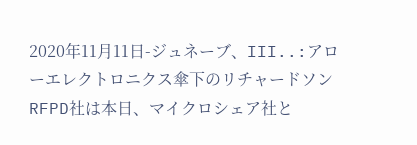2020年11月11日-ジュネーブ、III..:アローエレクトロニクス傘下のリチャードソンRFPD社は本日、マイクロシェア社と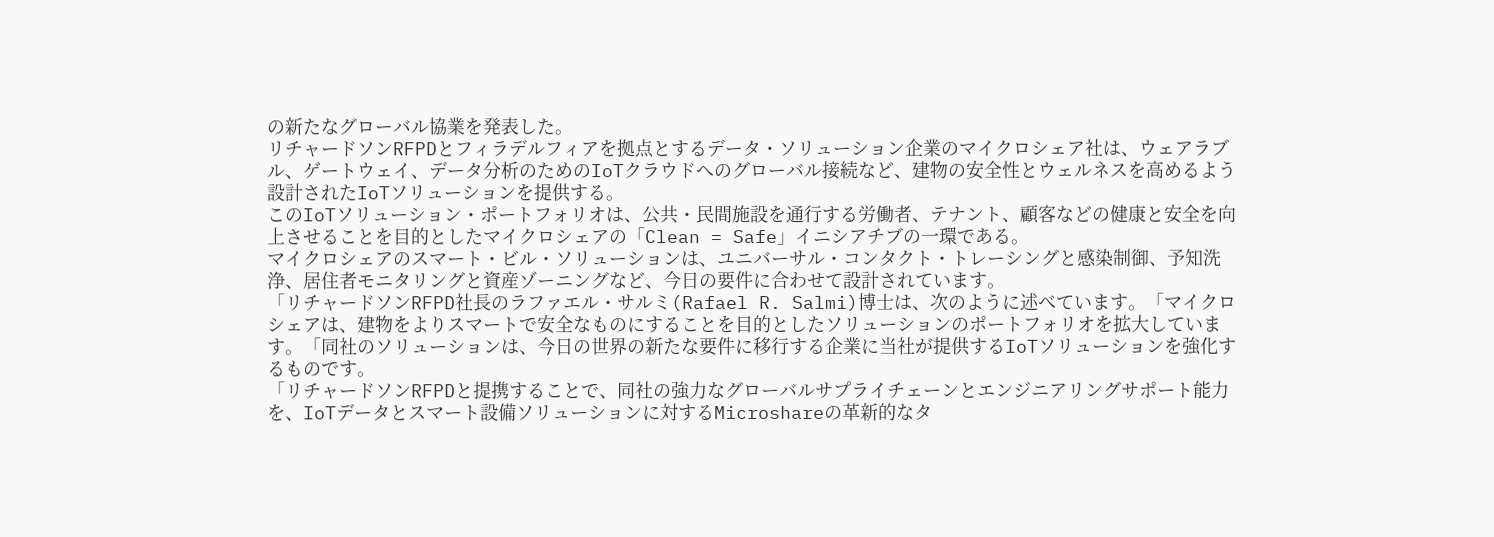の新たなグローバル協業を発表した。
リチャードソンRFPDとフィラデルフィアを拠点とするデータ・ソリューション企業のマイクロシェア社は、ウェアラブル、ゲートウェイ、データ分析のためのIoTクラウドへのグローバル接続など、建物の安全性とウェルネスを高めるよう設計されたIoTソリューションを提供する。
このIoTソリューション・ポートフォリオは、公共・民間施設を通行する労働者、テナント、顧客などの健康と安全を向上させることを目的としたマイクロシェアの「Clean = Safe」イニシアチブの一環である。
マイクロシェアのスマート・ビル・ソリューションは、ユニバーサル・コンタクト・トレーシングと感染制御、予知洗浄、居住者モニタリングと資産ゾーニングなど、今日の要件に合わせて設計されています。
「リチャードソンRFPD社長のラファエル・サルミ(Rafael R. Salmi)博士は、次のように述べています。「マイクロシェアは、建物をよりスマートで安全なものにすることを目的としたソリューションのポートフォリオを拡大しています。「同社のソリューションは、今日の世界の新たな要件に移行する企業に当社が提供するIoTソリューションを強化するものです。
「リチャードソンRFPDと提携することで、同社の強力なグローバルサプライチェーンとエンジニアリングサポート能力を、IoTデータとスマート設備ソリューションに対するMicroshareの革新的なタ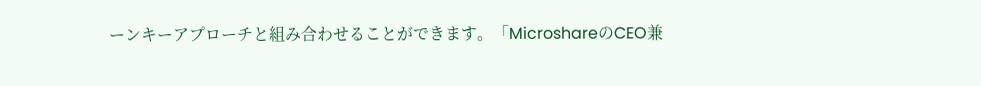ーンキーアプローチと組み合わせることができます。「MicroshareのCEO兼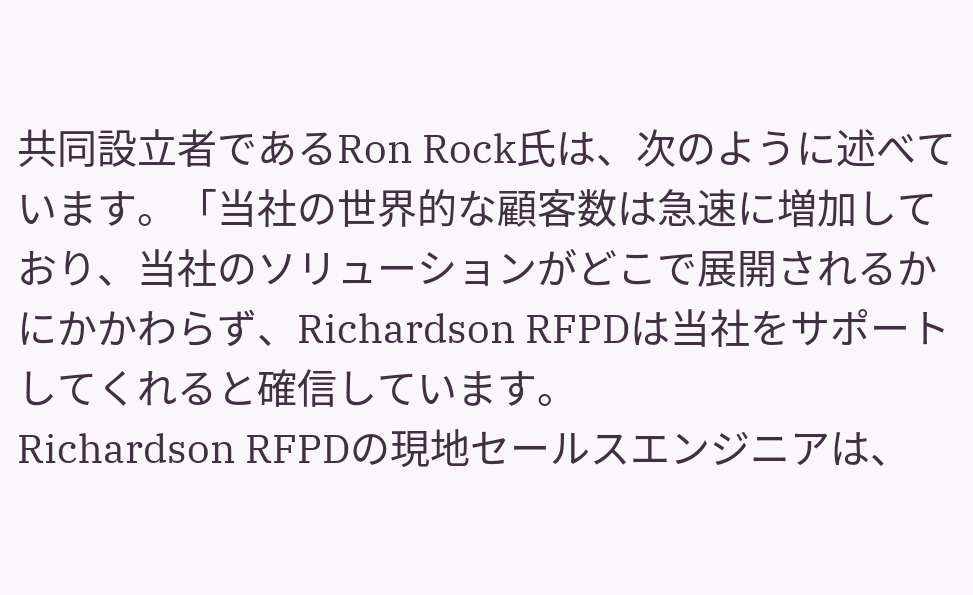共同設立者であるRon Rock氏は、次のように述べています。「当社の世界的な顧客数は急速に増加しており、当社のソリューションがどこで展開されるかにかかわらず、Richardson RFPDは当社をサポートしてくれると確信しています。
Richardson RFPDの現地セールスエンジニアは、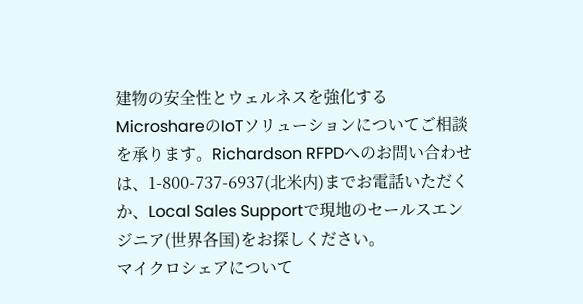建物の安全性とウェルネスを強化するMicroshareのIoTソリューションについてご相談を承ります。Richardson RFPDへのお問い合わせは、1-800-737-6937(北米内)までお電話いただくか、Local Sales Supportで現地のセールスエンジニア(世界各国)をお探しください。
マイクロシェアについて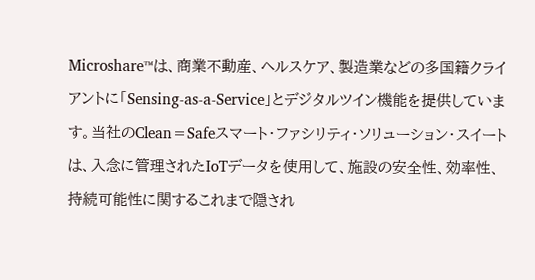Microshare™は、商業不動産、ヘルスケア、製造業などの多国籍クライアントに「Sensing-as-a-Service」とデジタルツイン機能を提供しています。当社のClean=Safeスマート・ファシリティ・ソリューション・スイートは、入念に管理されたIoTデータを使用して、施設の安全性、効率性、持続可能性に関するこれまで隠され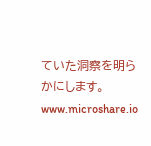ていた洞察を明らかにします。www.microshare.io